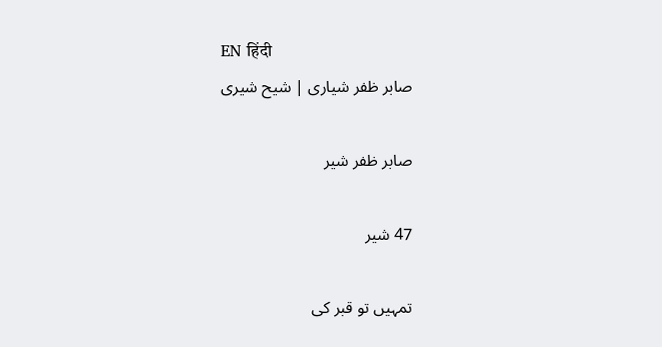EN हिंदी
صابر ظفر شیاری | شیح شیری

صابر ظفر شیر

47 شیر

تمہیں تو قبر کی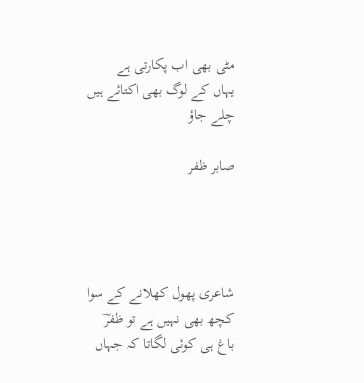مٹی بھی اب پکارتی ہے
یہاں کے لوگ بھی اکتائے ہیں چلے جاؤ

صابر ظفر




شاعری پھول کھلانے کے سوا کچھ بھی نہیں ہے تو ظفرؔ
باغ ہی کوئی لگاتا کہ جہاں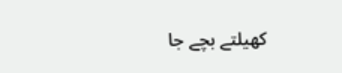کھیلتے بچے جا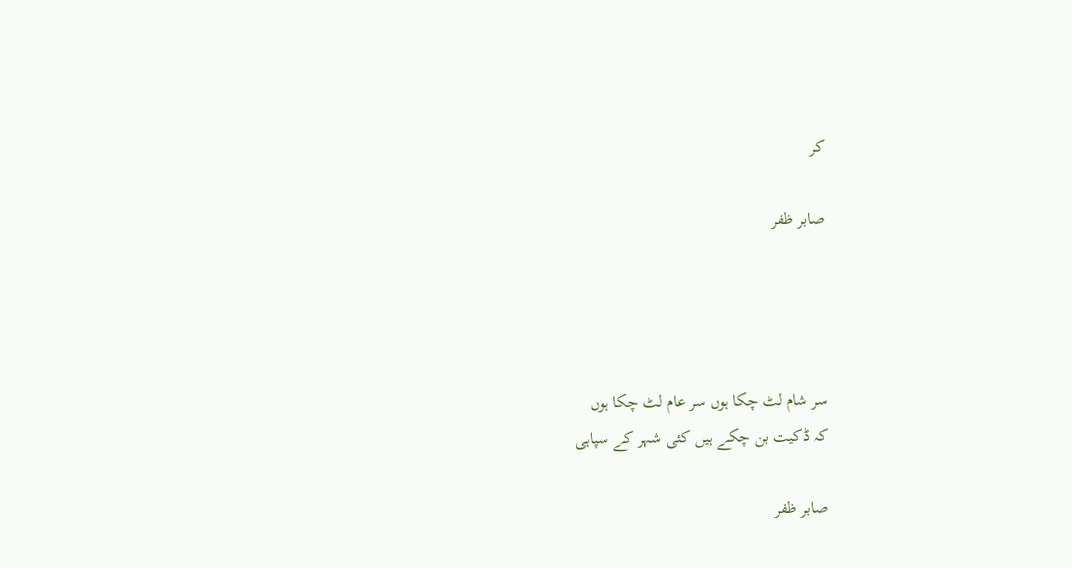کر

صابر ظفر




سر شام لٹ چکا ہوں سر عام لٹ چکا ہوں
کہ ڈکیت بن چکے ہیں کئی شہر کے سپاہی

صابر ظفر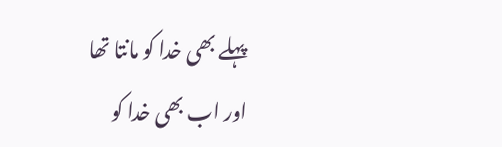پہلے بھی خدا کو مانتا تھا
اور اب بھی خدا کو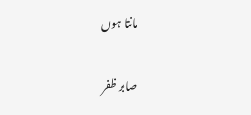مانتا ہوں

صابر ظفر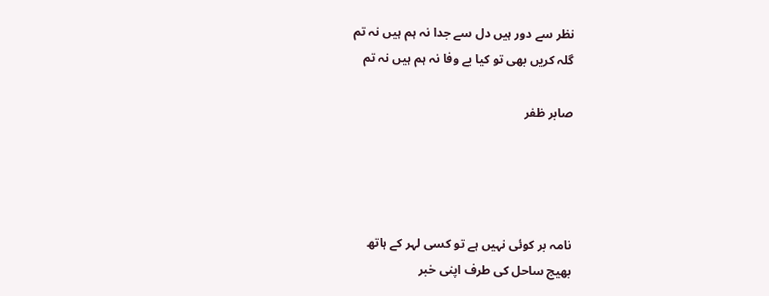نظر سے دور ہیں دل سے جدا نہ ہم ہیں نہ تم
گلہ کریں بھی تو کیا بے وفا نہ ہم ہیں نہ تم

صابر ظفر




نامہ بر کوئی نہیں ہے تو کسی لہر کے ہاتھ
بھیج ساحل کی طرف اپنی خبر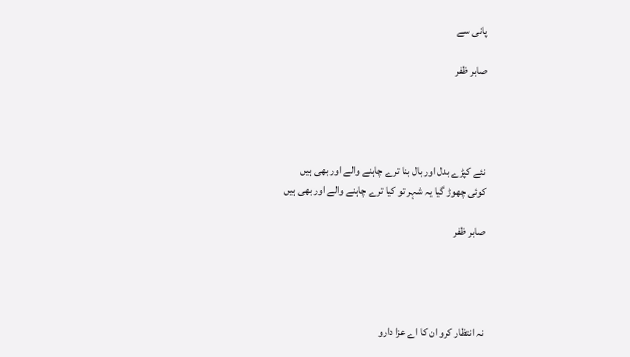پانی سے

صابر ظفر




نئے کپڑے بدل اور بال بنا ترے چاہنے والے اور بھی ہیں
کوئی چھوڑ گیا یہ شہر تو کیا ترے چاہنے والے اور بھی ہیں

صابر ظفر




نہ انتظار کرو ان کا اے عزا دارو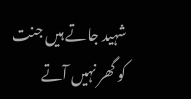شہید جاتے ہیں جنت کو گھر نہیں آتے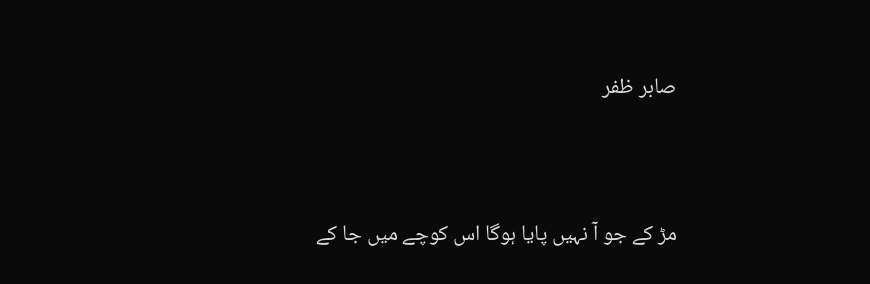صابر ظفر




مڑ کے جو آ نہیں پایا ہوگا اس کوچے میں جا کے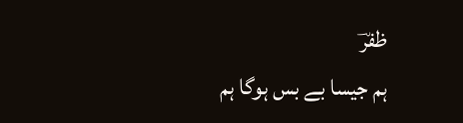ظفرؔ
ہم جیسا بے بس ہوگا ہم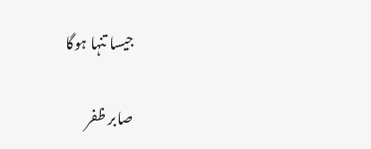جیسا تنہا ہوگا

صابر ظفر